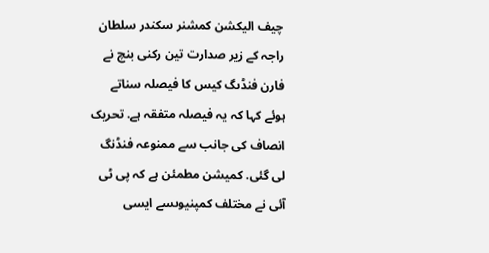چیف الیکشن کمشنر سکندر سلطان راجہ کے زیر صدارت تین رکنی بنچ نے فارن فنڈںگ کیس کا فیصلہ سناتے ہوئے کہا کہ یہ فیصلہ متفقہ ہے. تحریک انصاف کی جانب سے ممنوعہ فنڈنگ لی گئی. کمیشن مطمئن ہے کہ پی ٹی آئی نے مختلف کمپنیوںسے ایسی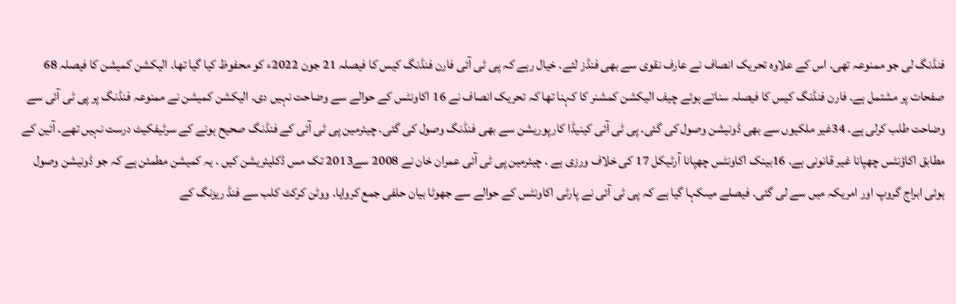فنڈنگ لی جو ممنوعہ تھی. اس کے علاوہ تحریک انصاف نے عارف نقوی سے بھی فنڈز لئے. خیال رہے کہ پی ٹی آئی فارن فنڈنگ کیس کا فیصلہ 21 جون 2022ء کو محفوظ کیا گیا تھا۔ الیکشن کمیشن کا فیصلہ 68 صفحات پر مشتمل ہے. فارن فنڈنگ کیس کا فیصلہ سناتے ہوئے چیف الیکشن کمشنر کا کہنا تھا کہ تحریک انصاف نے 16 اکاونٹس کے حوالے سے وضاحت نہیں دی. الیکشن کمیشن نے ممنوعہ فنڈنگ پر پی ٹی آئی سے وضاحت طلب کرلی ہے. 34غیر ملکیوں سے بھی ڈونیشن وصول کی گئی. پی ٹی آئی کینیڈا کارپوریشن سے بھی فنڈنگ وصول کی گئی. چیئرمین پی ٹی آئی کے فنڈنگ صحیح ہونے کے سرٹیفکیٹ درست نہیں تھے. آئین کے مطابق اکاؤنٹس چھپانا غیر قانونی ہے. 16بینک اکاونٹس چھپانا آرٹیکل 17 کی خلاف ورزی ہے . چیئرمین پی ٹی آئی عمران خان نے 2008 سے2013 تک مس ڈکلیئریشن کیں . یہ کمیشن مطمئن ہے کہ جو ڈونیشن وصول ہوئی ابراج گروپ اور امریکہ میں سے لی گئی. فیصلے میںکہا گیا ہے کہ پی ٹی آئی نے پارٹی اکاونٹس کے حوالے سے جھوٹا بیان حلفی جمع کروایا. ووٹن کرکٹ کلب سے فنڈ ریزنگ کے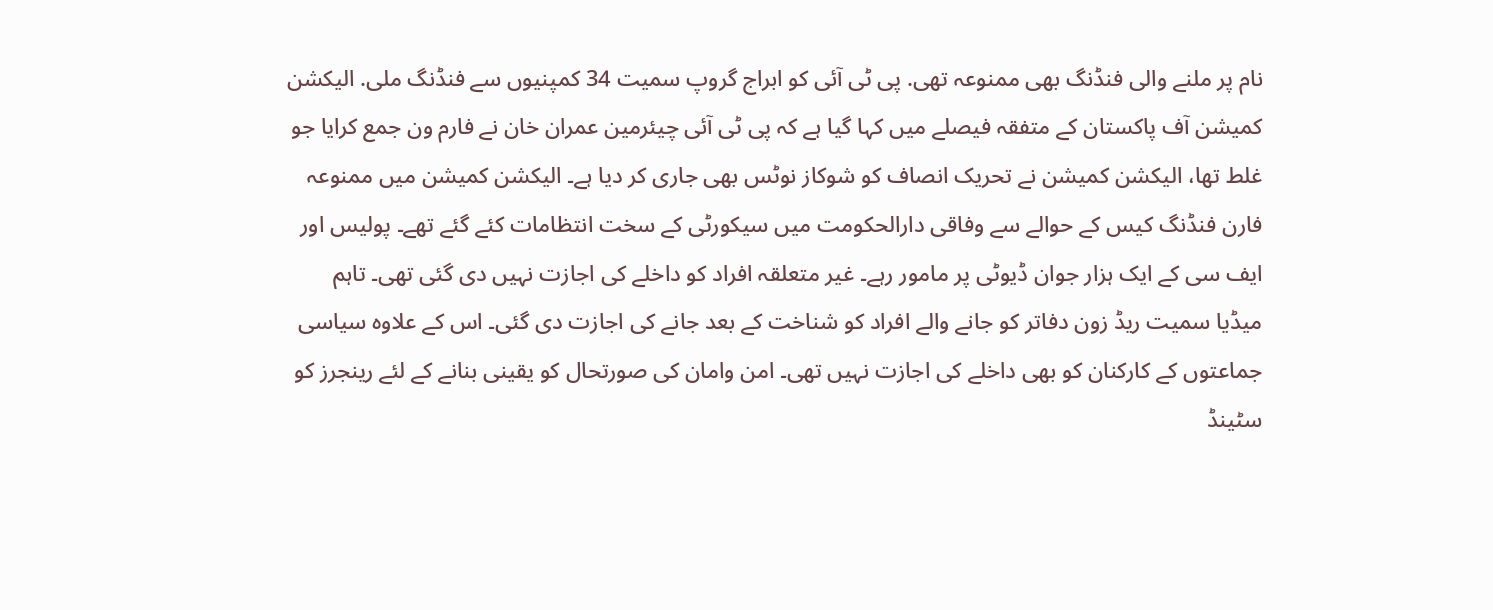نام پر ملنے والی فنڈنگ بھی ممنوعہ تھی. پی ٹی آئی کو ابراج گروپ سمیت 34 کمپنیوں سے فنڈنگ ملی. الیکشن کمیشن آف پاکستان کے متفقہ فیصلے میں کہا گیا ہے کہ پی ٹی آئی چیئرمین عمران خان نے فارم ون جمع کرایا جو غلط تھا، الیکشن کمیشن نے تحریک انصاف کو شوکاز نوٹس بھی جاری کر دیا ہے۔ الیکشن کمیشن میں ممنوعہ فارن فنڈنگ کیس کے حوالے سے وفاقی دارالحکومت میں سیکورٹی کے سخت انتظامات کئے گئے تھے۔ پولیس اور ایف سی کے ایک ہزار جوان ڈیوٹی پر مامور رہے۔ غیر متعلقہ افراد کو داخلے کی اجازت نہیں دی گئی تھی۔ تاہم میڈیا سمیت ریڈ زون دفاتر کو جانے والے افراد کو شناخت کے بعد جانے کی اجازت دی گئی۔ اس کے علاوہ سیاسی جماعتوں کے کارکنان کو بھی داخلے کی اجازت نہیں تھی۔ امن وامان کی صورتحال کو یقینی بنانے کے لئے رینجرز کو سٹینڈ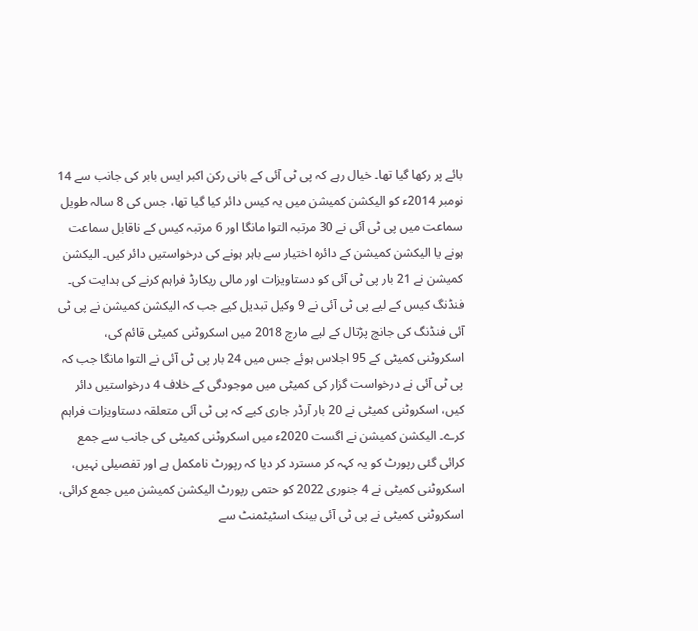بائے پر رکھا گیا تھا۔ خیال رہے کہ پی ٹی آئی کے بانی رکن اکبر ایس بابر کی جانب سے 14 نومبر 2014ء کو الیکشن کمیشن میں یہ کیس دائر کیا گیا تھا، جس کی 8 سالہ طویل سماعت میں پی ٹی آئی نے 30 مرتبہ التوا مانگا اور 6 مرتبہ کیس کے ناقابل سماعت ہونے یا الیکشن کمیشن کے دائرہ اختیار سے باہر ہونے کی درخواستیں دائر کیں۔ الیکشن کمیشن نے 21 بار پی ٹی آئی کو دستاویزات اور مالی ریکارڈ فراہم کرنے کی ہدایت کی۔ فنڈنگ کیس کے لیے پی ٹی آئی نے 9 وکیل تبدیل کیے جب کہ الیکشن کمیشن نے پی ٹی آئی فنڈنگ کی جانچ پڑتال کے لیے مارچ 2018 میں اسکروٹنی کمیٹی قائم کی، اسکروٹنی کمیٹی کے 95 اجلاس ہوئے جس میں 24 بار پی ٹی آئی نے التوا مانگا جب کہ پی ٹی آئی نے درخواست گزار کی کمیٹی میں موجودگی کے خلاف 4 درخواستیں دائر کیں، اسکروٹنی کمیٹی نے 20 بار آرڈر جاری کیے کہ پی ٹی آئی متعلقہ دستاویزات فراہم کرے۔ الیکشن کمیشن نے اگست 2020ء میں اسکروٹنی کمیٹی کی جانب سے جمع کرائی گئی رپورٹ کو یہ کہہ کر مسترد کر دیا کہ رپورٹ نامکمل ہے اور تفصیلی نہیں، اسکروٹنی کمیٹی نے 4 جنوری 2022 کو حتمی رپورٹ الیکشن کمیشن میں جمع کرائی، اسکروٹنی کمیٹی نے پی ٹی آئی بینک اسٹیٹمنٹ سے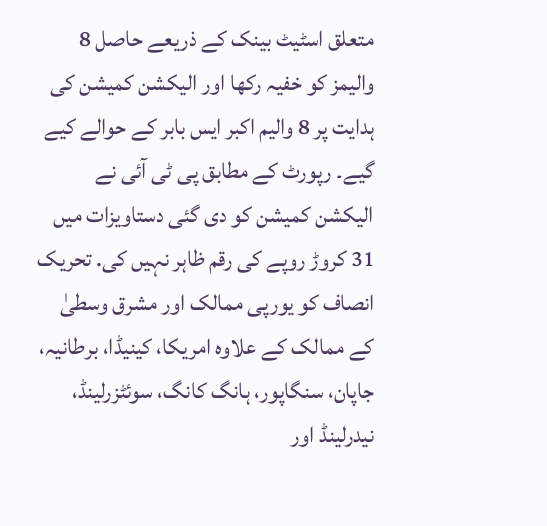متعلق اسٹیٹ بینک کے ذریعے حاصل 8 والیمز کو خفیہ رکھا اور الیکشن کمیشن کی ہدایت پر 8 والیم اکبر ایس بابر کے حوالے کیے گیے۔ رپورٹ کے مطابق پی ٹی آئی نے الیکشن کمیشن کو دی گئی دستاویزات میں 31 کروڑ روپے کی رقم ظاہر نہیں کی. تحریک انصاف کو یورپی ممالک اور مشرق وسطیٰ کے ممالک کے علاوہ امریکا، کینیڈا، برطانیہ، جاپان، سنگاپور، ہانگ کانگ، سوئٹزرلینڈ، نیدرلینڈ اور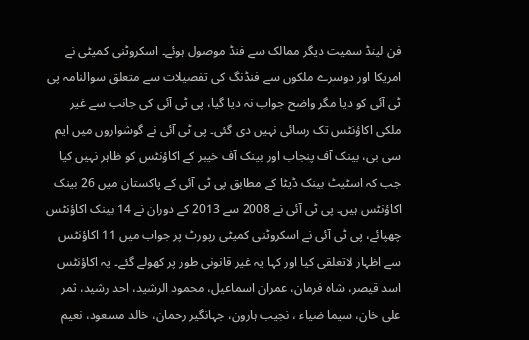فن لینڈ سمیت دیگر ممالک سے فنڈ موصول ہوئے۔ اسکروٹنی کمیٹی نے امریکا اور دوسرے ملکوں سے فنڈنگ کی تفصیلات سے متعلق سوالنامہ پی ٹی آئی کو دیا مگر واضح جواب نہ دیا گیا، پی ٹی آئی کی جانب سے غیر ملکی اکاؤنٹس تک رسائی نہیں دی گئی۔ پی ٹی آئی نے گوشواروں میں ایم سی بی، بینک آف پنجاب اور بینک آف خیبر کے اکاؤنٹس کو ظاہر نہیں کیا جب کہ اسٹیٹ بینک ڈیٹا کے مطابق پی ٹی آئی کے پاکستان میں 26 بینک اکاؤنٹس ہیں۔ پی ٹی آئی نے 2008 سے 2013 کے دوران نے 14 بینک اکاؤنٹس چھپائے، پی ٹی آئی نے اسکروٹنی کمیٹی رپورٹ پر جواب میں 11 اکاؤنٹس سے اظہار لاتعلقی کیا اور کہا یہ غیر قانونی طور پر کھولے گئے۔ یہ اکاؤنٹس اسد قیصر، شاہ فرمان، عمران اسماعیل، محمود الرشید، احد رشید، ثمر علی خان، سیما ضیاء ، نجیب ہارون، جہانگیر رحمان، خالد مسعود، نعیم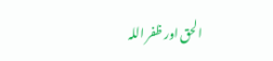الحق اور ظفر اللہ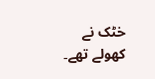خٹک نے کھولے تھے۔